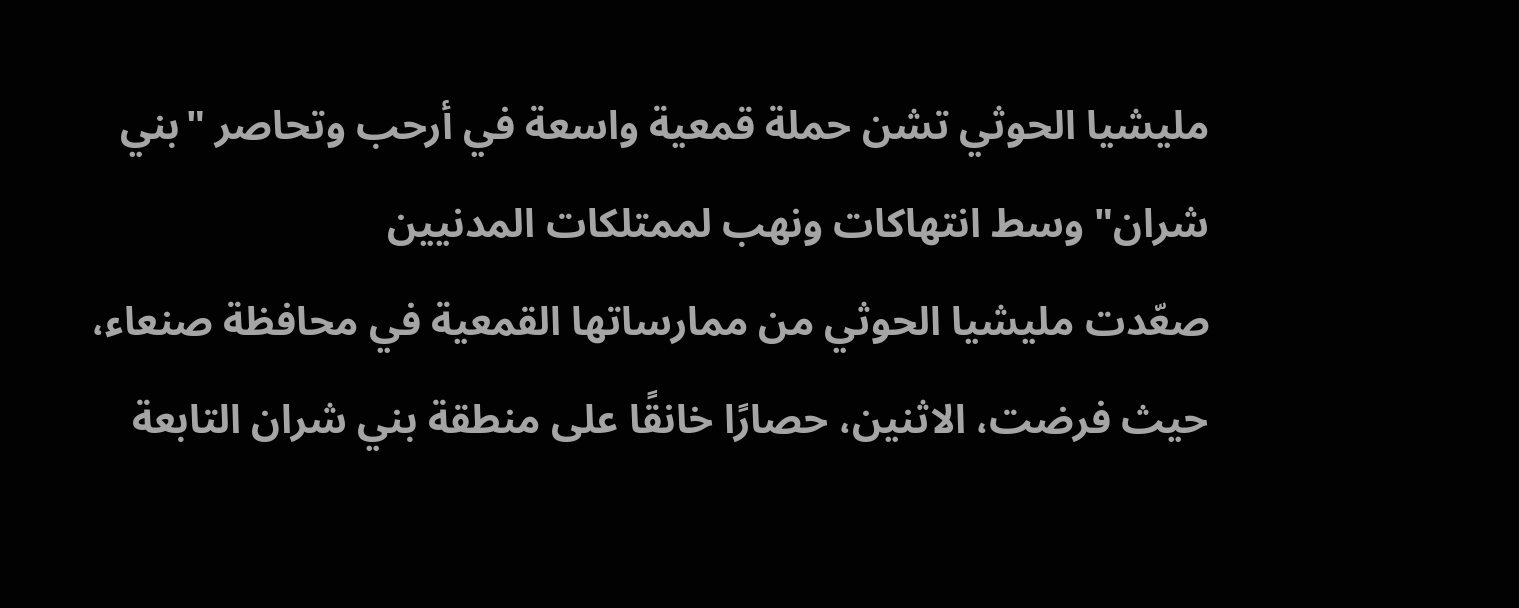مليشيا الحوثي تشن حملة قمعية واسعة في أرحب وتحاصر "بني شران" وسط انتهاكات ونهب لممتلكات المدنيين
صعّدت مليشيا الحوثي من ممارساتها القمعية في محافظة صنعاء، حيث فرضت، الاثنين، حصارًا خانقًا على منطقة بني شران التابعة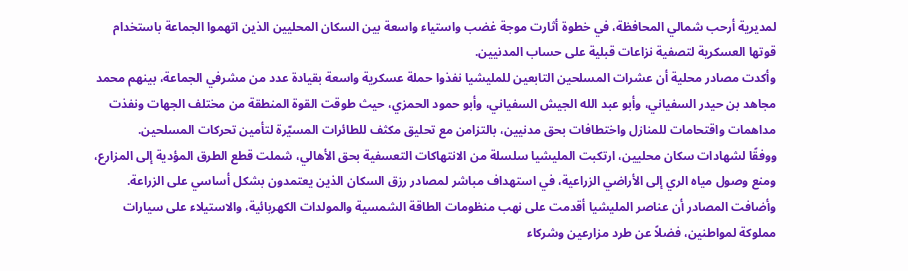لمديرية أرحب شمالي المحافظة، في خطوة أثارت موجة غضب واستياء واسعة بين السكان المحليين الذين اتهموا الجماعة باستخدام قوتها العسكرية لتصفية نزاعات قبلية على حساب المدنيين.
وأكدت مصادر محلية أن عشرات المسلحين التابعين للمليشيا نفذوا حملة عسكرية واسعة بقيادة عدد من مشرفي الجماعة، بينهم محمد مجاهد بن حيدر السفياني، وأبو عبد الله الجيش السفياني، وأبو حمود الحمزي، حيث طوقت القوة المنطقة من مختلف الجهات ونفذت مداهمات واقتحامات للمنازل واختطافات بحق مدنيين، بالتزامن مع تحليق مكثف للطائرات المسيّرة لتأمين تحركات المسلحين.
ووفقًا لشهادات سكان محليين، ارتكبت المليشيا سلسلة من الانتهاكات التعسفية بحق الأهالي، شملت قطع الطرق المؤدية إلى المزارع، ومنع وصول مياه الري إلى الأراضي الزراعية، في استهداف مباشر لمصادر رزق السكان الذين يعتمدون بشكل أساسي على الزراعة.
وأضافت المصادر أن عناصر المليشيا أقدمت على نهب منظومات الطاقة الشمسية والمولدات الكهربائية، والاستيلاء على سيارات مملوكة لمواطنين، فضلاً عن طرد مزارعين وشركاء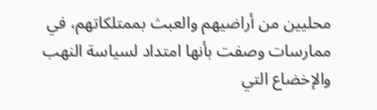محليين من أراضيهم والعبث بممتلكاتهم، في ممارسات وصفت بأنها امتداد لسياسة النهب والإخضاع التي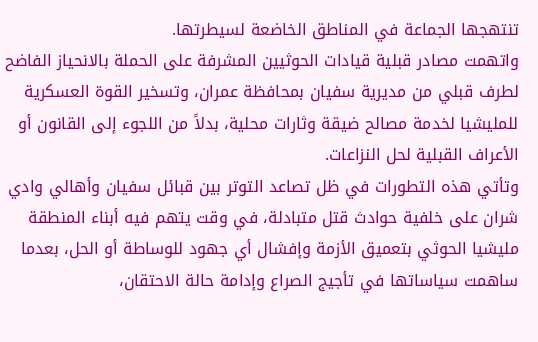تنتهجها الجماعة في المناطق الخاضعة لسيطرتها.
واتهمت مصادر قبلية قيادات الحوثيين المشرفة على الحملة بالانحياز الفاضح لطرف قبلي من مديرية سفيان بمحافظة عمران، وتسخير القوة العسكرية للمليشيا لخدمة مصالح ضيقة وثارات محلية، بدلاً من اللجوء إلى القانون أو الأعراف القبلية لحل النزاعات.
وتأتي هذه التطورات في ظل تصاعد التوتر بين قبائل سفيان وأهالي وادي شران على خلفية حوادث قتل متبادلة، في وقت يتهم فيه أبناء المنطقة مليشيا الحوثي بتعميق الأزمة وإفشال أي جهود للوساطة أو الحل، بعدما ساهمت سياساتها في تأجيج الصراع وإدامة حالة الاحتقان،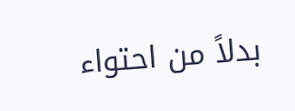بدلاً من احتواء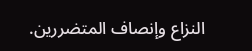النزاع وإنصاف المتضررين.